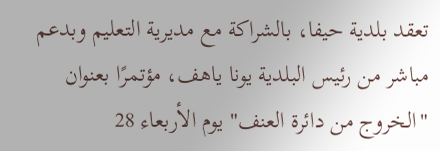تعقد بلدية حيفا، بالشراكة مع مديرية التعليم وبدعم مباشر من رئيس البلدية يونا ياهف، مؤتمرًا بعنوان "الخروج من دائرة العنف" يوم الأربعاء 28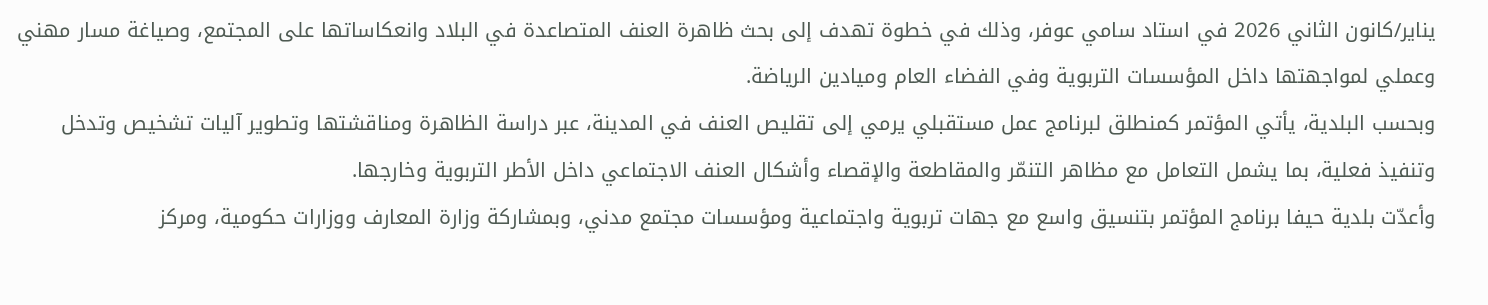يناير/كانون الثاني 2026 في استاد سامي عوفر، وذلك في خطوة تهدف إلى بحث ظاهرة العنف المتصاعدة في البلاد وانعكاساتها على المجتمع، وصياغة مسار مهني وعملي لمواجهتها داخل المؤسسات التربوية وفي الفضاء العام وميادين الرياضة.
وبحسب البلدية، يأتي المؤتمر كمنطلق لبرنامج عمل مستقبلي يرمي إلى تقليص العنف في المدينة، عبر دراسة الظاهرة ومناقشتها وتطوير آليات تشخيص وتدخل وتنفيذ فعلية، بما يشمل التعامل مع مظاهر التنمّر والمقاطعة والإقصاء وأشكال العنف الاجتماعي داخل الأطر التربوية وخارجها.
وأعدّت بلدية حيفا برنامج المؤتمر بتنسيق واسع مع جهات تربوية واجتماعية ومؤسسات مجتمع مدني، وبمشاركة وزارة المعارف ووزارات حكومية، ومركز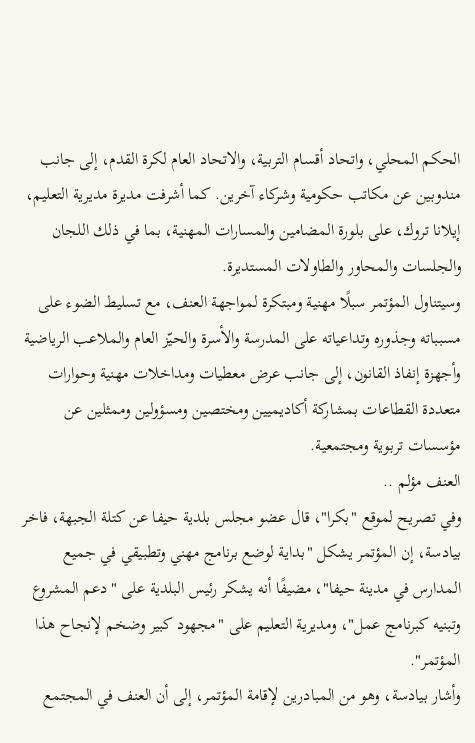الحكم المحلي، واتحاد أقسام التربية، والاتحاد العام لكرة القدم، إلى جانب مندوبين عن مكاتب حكومية وشركاء آخرين. كما أشرفت مديرة مديرية التعليم، إيلانا تروك، على بلورة المضامين والمسارات المهنية، بما في ذلك اللجان والجلسات والمحاور والطاولات المستديرة.
وسيتناول المؤتمر سبلًا مهنية ومبتكرة لمواجهة العنف، مع تسليط الضوء على مسبباته وجذوره وتداعياته على المدرسة والأسرة والحيّز العام والملاعب الرياضية وأجهزة إنفاذ القانون، إلى جانب عرض معطيات ومداخلات مهنية وحوارات متعددة القطاعات بمشاركة أكاديميين ومختصين ومسؤولين وممثلين عن مؤسسات تربوية ومجتمعية.
العنف مؤلم ..
وفي تصريح لموقع "بكرا"، قال عضو مجلس بلدية حيفا عن كتلة الجبهة، فاخر بيادسة، إن المؤتمر يشكل "بداية لوضع برنامج مهني وتطبيقي في جميع المدارس في مدينة حيفا"، مضيفًا أنه يشكر رئيس البلدية على "دعم المشروع وتبنيه كبرنامج عمل"، ومديرية التعليم على "مجهود كبير وضخم لإنجاح هذا المؤتمر".
وأشار بيادسة، وهو من المبادرين لإقامة المؤتمر، إلى أن العنف في المجتمع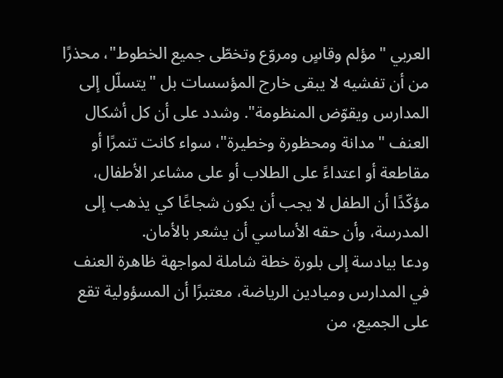العربي "مؤلم وقاسٍ ومروّع وتخطّى جميع الخطوط"، محذرًا من أن تفشيه لا يبقى خارج المؤسسات بل "يتسلّل إلى المدارس ويقوّض المنظومة". وشدد على أن كل أشكال العنف "مدانة ومحظورة وخطيرة"، سواء كانت تنمرًا أو مقاطعة أو اعتداءً على الطلاب أو على مشاعر الأطفال، مؤكّدًا أن الطفل لا يجب أن يكون شجاعًا كي يذهب إلى المدرسة، وأن حقه الأساسي أن يشعر بالأمان.
ودعا بيادسة إلى بلورة خطة شاملة لمواجهة ظاهرة العنف في المدارس وميادين الرياضة، معتبرًا أن المسؤولية تقع على الجميع، من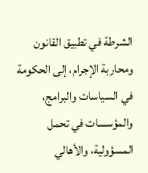الشرطة في تطبيق القانون ومحاربة الإجرام، إلى الحكومة في السياسات والبرامج، والمؤسسات في تحمل المسؤولية، والأهالي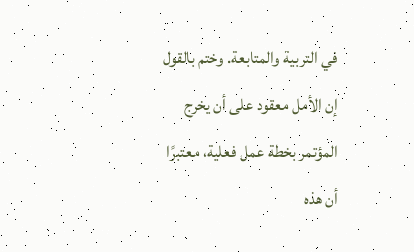في التربية والمتابعة. وختم بالقول إن الأمل معقود على أن يخرج المؤتمر بخطة عمل فعلية، معتبرًا أن هذه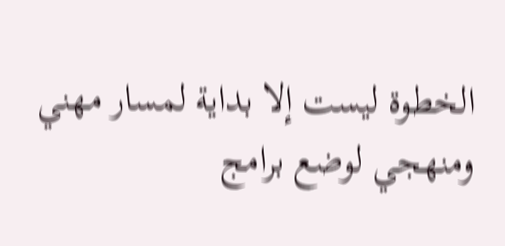الخطوة ليست إلا بداية لمسار مهني ومنهجي لوضع برامج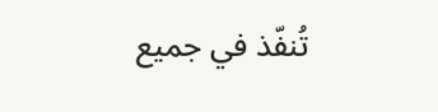تُنفّذ في جميع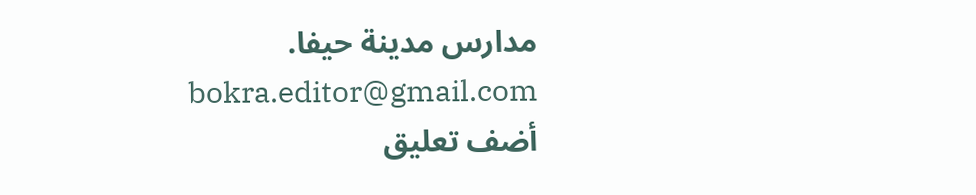مدارس مدينة حيفا.
bokra.editor@gmail.com
أضف تعليق